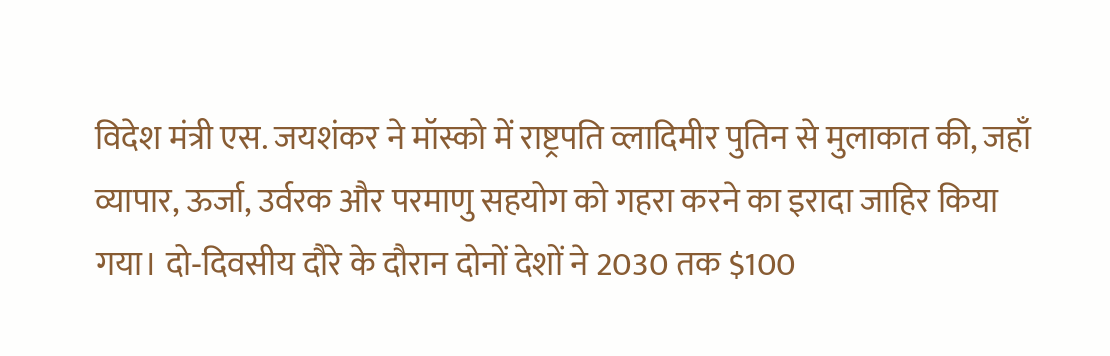विदेश मंत्री एस. जयशंकर ने मॉस्को में राष्ट्रपति व्लादिमीर पुतिन से मुलाकात की, जहाँ व्यापार, ऊर्जा, उर्वरक और परमाणु सहयोग को गहरा करने का इरादा जाहिर किया गया। दो‑दिवसीय दौरे के दौरान दोनों देशों ने 2030 तक $100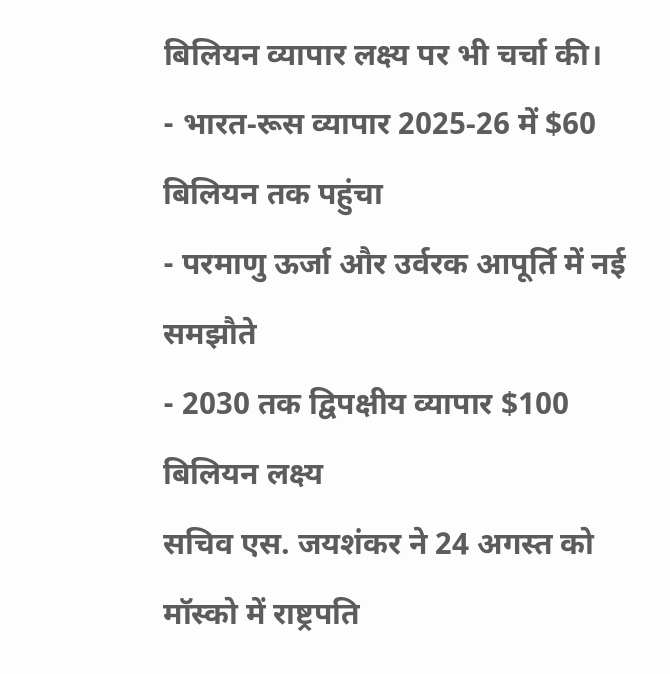बिलियन व्यापार लक्ष्य पर भी चर्चा की।
- भारत‑रूस व्यापार 2025‑26 में $60 बिलियन तक पहुंचा
- परमाणु ऊर्जा और उर्वरक आपूर्ति में नई समझौते
- 2030 तक द्विपक्षीय व्यापार $100 बिलियन लक्ष्य
सचिव एस. जयशंकर ने 24 अगस्त को मॉस्को में राष्ट्रपति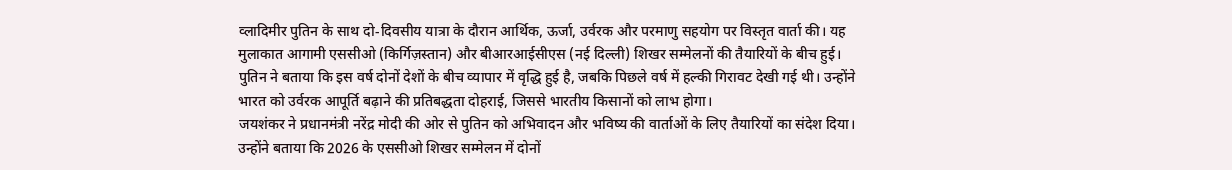व्लादिमीर पुतिन के साथ दो‑दिवसीय यात्रा के दौरान आर्थिक, ऊर्जा, उर्वरक और परमाणु सहयोग पर विस्तृत वार्ता की। यह मुलाकात आगामी एससीओ (किर्गिज़स्तान) और बीआरआईसीएस (नई दिल्ली) शिखर सम्मेलनों की तैयारियों के बीच हुई।
पुतिन ने बताया कि इस वर्ष दोनों देशों के बीच व्यापार में वृद्धि हुई है, जबकि पिछले वर्ष में हल्की गिरावट देखी गई थी। उन्होंने भारत को उर्वरक आपूर्ति बढ़ाने की प्रतिबद्धता दोहराई, जिससे भारतीय किसानों को लाभ होगा।
जयशंकर ने प्रधानमंत्री नरेंद्र मोदी की ओर से पुतिन को अभिवादन और भविष्य की वार्ताओं के लिए तैयारियों का संदेश दिया। उन्होंने बताया कि 2026 के एससीओ शिखर सम्मेलन में दोनों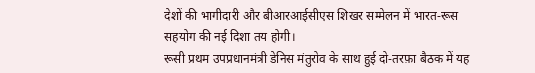देशों की भागीदारी और बीआरआईसीएस शिखर सम्मेलन में भारत‑रूस सहयोग की नई दिशा तय होगी।
रूसी प्रथम उपप्रधानमंत्री डेनिस मंतुरोव के साथ हुई दो‑तरफ़ा बैठक में यह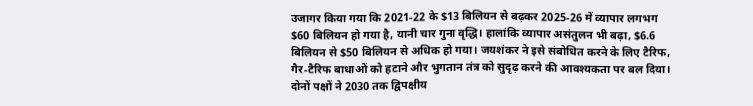उजागर किया गया कि 2021‑22 के $13 बिलियन से बढ़कर 2025‑26 में व्यापार लगभग $60 बिलियन हो गया है, यानी चार गुना वृद्धि। हालांकि व्यापार असंतुलन भी बढ़ा, $6.6 बिलियन से $50 बिलियन से अधिक हो गया। जयशंकर ने इसे संबोधित करने के लिए टैरिफ, गैर‑टैरिफ बाधाओं को हटाने और भुगतान तंत्र को सुदृढ़ करने की आवश्यकता पर बल दिया।
दोनों पक्षों ने 2030 तक द्विपक्षीय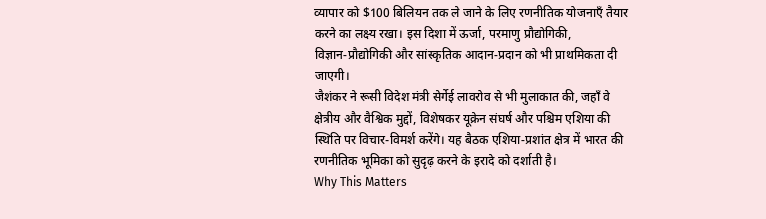व्यापार को $100 बिलियन तक ले जाने के लिए रणनीतिक योजनाएँ तैयार करने का लक्ष्य रखा। इस दिशा में ऊर्जा, परमाणु प्रौद्योगिकी, विज्ञान‑प्रौद्योगिकी और सांस्कृतिक आदान‑प्रदान को भी प्राथमिकता दी जाएगी।
जैशंकर ने रूसी विदेश मंत्री सेर्गेई लावरोव से भी मुलाकात की, जहाँ वे क्षेत्रीय और वैश्विक मुद्दों, विशेषकर यूक्रेन संघर्ष और पश्चिम एशिया की स्थिति पर विचार-विमर्श करेंगे। यह बैठक एशिया‑प्रशांत क्षेत्र में भारत की रणनीतिक भूमिका को सुदृढ़ करने के इरादे को दर्शाती है।
Why This Matters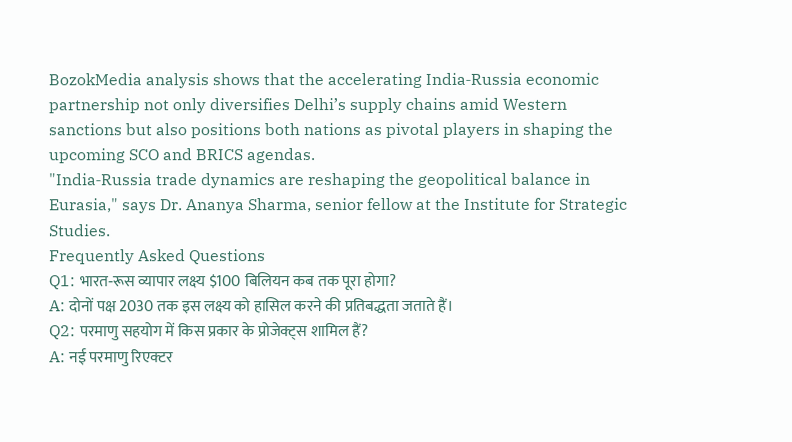BozokMedia analysis shows that the accelerating India‑Russia economic partnership not only diversifies Delhi’s supply chains amid Western sanctions but also positions both nations as pivotal players in shaping the upcoming SCO and BRICS agendas.
"India‑Russia trade dynamics are reshaping the geopolitical balance in Eurasia," says Dr. Ananya Sharma, senior fellow at the Institute for Strategic Studies.
Frequently Asked Questions
Q1: भारत‑रूस व्यापार लक्ष्य $100 बिलियन कब तक पूरा होगा?
A: दोनों पक्ष 2030 तक इस लक्ष्य को हासिल करने की प्रतिबद्धता जताते हैं।
Q2: परमाणु सहयोग में किस प्रकार के प्रोजेक्ट्स शामिल हैं?
A: नई परमाणु रिएक्टर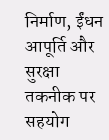निर्माण, ईंधन आपूर्ति और सुरक्षा तकनीक पर सहयोग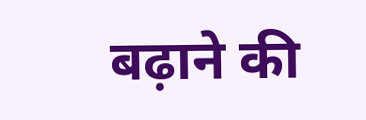बढ़ाने की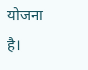योजना है।